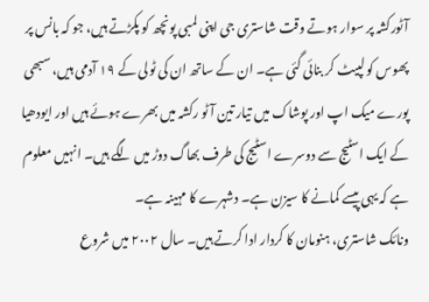آٹورکشہ پر سوار ہوتے وقت شاستری جی اپنی لمبی پونچھ کو پکڑتے ہیں، جو کہ بانس پر پھوس کو لپیٹ کر بنائی گئی ہے۔ ان کے ساتھ ان کی ٹولی کے ۱۹ آدمی ہیں، سبھی پورے میک اپ اور پوشاک میں تیار تین آٹو رکشہ میں بھرے ہوئے ہیں اور ایودھیا کے ایک اسٹیج سے دوسرے اسٹیج کی طرف بھاگ دوڑ میں لگے ہیں۔ انہیں معلوم ہے کہ یہی پیسے کمانے کا سیزن ہے۔ دشہرے کا مہینہ ہے۔
ونائک شاستری، ہنومان کا کردار ادا کرتے ہیں۔ سال ۲۰۰۲ میں شروع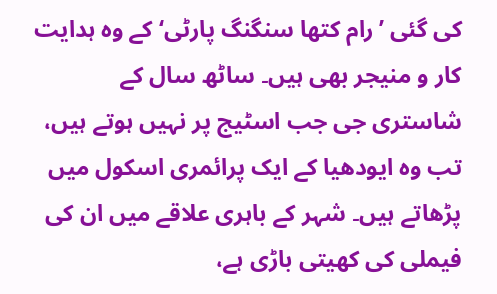کی گئی ’رام کتھا سنگنگ پارٹی‘ کے وہ ہدایت کار و منیجر بھی ہیں۔ ساٹھ سال کے شاستری جی جب اسٹیج پر نہیں ہوتے ہیں، تب وہ ایودھیا کے ایک پرائمری اسکول میں پڑھاتے ہیں۔ شہر کے باہری علاقے میں ان کی فیملی کی کھیتی باڑی ہے،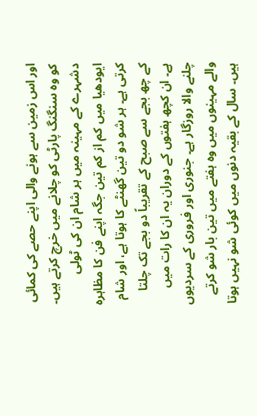اور اس زمین سے ہونے والی اپنے حصے کی کمائی کو وہ سنگنگ پارٹی کو چلانے میں خرچ کرتے ہیں۔ دشہرے کے مہینہ میں ہر شام ان کی ٹولی ایودھیا میں کم از کم تین جگہ اپنے فن کا مظاہرہ کرتی ہے۔ ہر شو دو تین گھنٹے کا ہوتا ہے، اور شام کے چھ بجے سے صبح کے تقریباً دو بجے تک چلتا ہے۔ ان کچھ ہفتوں کے دوران یہ ان کا رات میں چلنے والا روزگار ہے۔ جنوری اور فروری کے سردیوں والے مہینوں میں وہ ہفتے میں تین بار شو کرتے ہیں۔ سال کے بقیہ دنوں میں کوئی شو نہیں ہوتا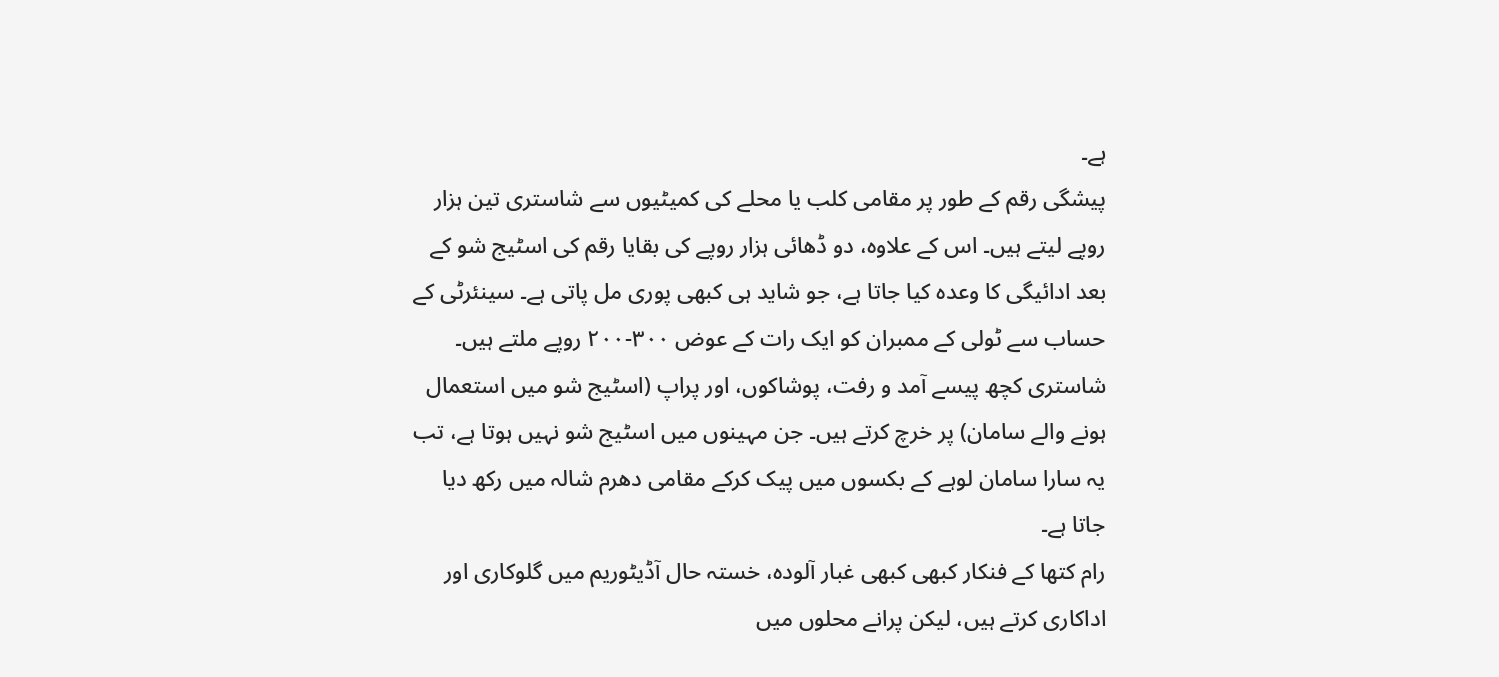ہے۔
پیشگی رقم کے طور پر مقامی کلب یا محلے کی کمیٹیوں سے شاستری تین ہزار روپے لیتے ہیں۔ اس کے علاوہ، دو ڈھائی ہزار روپے کی بقایا رقم کی اسٹیج شو کے بعد ادائیگی کا وعدہ کیا جاتا ہے، جو شاید ہی کبھی پوری مل پاتی ہے۔ سینئرٹی کے حساب سے ٹولی کے ممبران کو ایک رات کے عوض ۳۰۰-۲۰۰ روپے ملتے ہیں۔ شاستری کچھ پیسے آمد و رفت، پوشاکوں، اور پراپ (اسٹیج شو میں استعمال ہونے والے سامان) پر خرچ کرتے ہیں۔ جن مہینوں میں اسٹیج شو نہیں ہوتا ہے، تب یہ سارا سامان لوہے کے بکسوں میں پیک کرکے مقامی دھرم شالہ میں رکھ دیا جاتا ہے۔
رام کتھا کے فنکار کبھی کبھی غبار آلودہ، خستہ حال آڈیٹوریم میں گلوکاری اور اداکاری کرتے ہیں، لیکن پرانے محلوں میں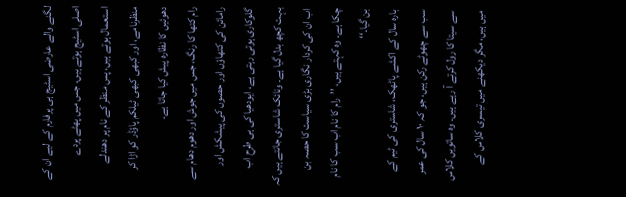لگنے والے عارضی اسٹیج ہی پرفارم کے لیے ان کے اصلی اسٹیج ہوتے ہیں، جس میں پھٹے پردے استعمال ہوتے ہیں، پس منظر کے نام پر دھندلے منظرنامے، اور کبھی کبھی ٹیلکم پاؤڈر کو اڑا کر دھوئیں کا نظارہ پیش کیا جاتا ہے۔
رام کتھا کا رنگ، جس میں جوش اور دھوم دھام سے رامائن کی کتھاؤں اور حصوں کی پیشکش اور گلوکاری ہوتی رہتی ہے، ایودھیا کی ہی طرح اب بہت کچھ بدل گیا ہے۔ ونائک شاستری جانتے ہیں کہ اب ان کی کردار نگاری بڑی سیاست کا حصہ بن چکا ہے۔ وہ کہتے ہیں، ’’رام کا نام اب سب کا نام بن گیا۔‘‘
بارہ سال کے اکشے پاٹھک، شاستری کی ٹیم کے سب سے چھوٹے رکن ہیں، جو کہ ۱۰ سال کی عمر سے سیتا کا رول کرتے آ رہے ہیں۔ وہ ساتویں کلاس میں ہیں، مگر دیکھنے میں تیسری کلاس کے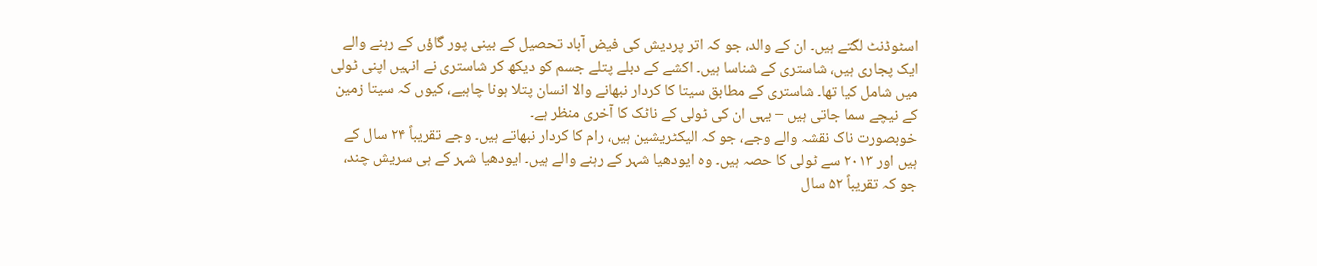اسٹوڈنٹ لگتے ہیں۔ ان کے والد، جو کہ اتر پردیش کی فیض آباد تحصیل کے بینی پور گاؤں کے رہنے والے ایک پجاری ہیں، شاستری کے شناسا ہیں۔ اکشے کے دبلے پتلے جسم کو دیکھ کر شاستری نے انہیں اپنی ٹولی میں شامل کیا تھا۔ شاستری کے مطابق سیتا کا کردار نبھانے والا انسان پتلا ہونا چاہیے، کیوں کہ سیتا زمین کے نیچے سما جاتی ہیں – یہی ان کی ٹولی کے ناٹک کا آخری منظر ہے۔
خوبصورت ناک نقشہ والے وجے، جو کہ الیکٹریشین ہیں، رام کا کردار نبھاتے ہیں۔ وجے تقریباً ۲۴ سال کے ہیں اور ۲۰۱۳ سے ٹولی کا حصہ ہیں۔ وہ ایودھیا شہر کے رہنے والے ہیں۔ ایودھیا شہر کے ہی سریش چند، جو کہ تقریباً ۵۲ سال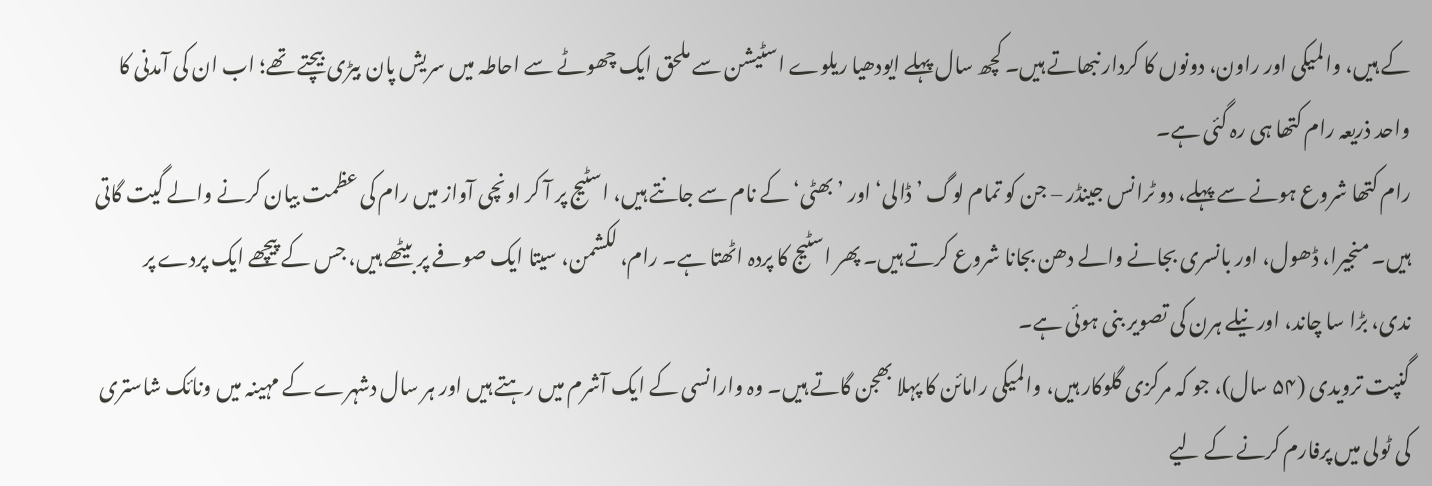کے ہیں، والمیکی اور راون، دونوں کا کردار نبھاتے ہیں۔ کچھ سال پہلے ایودھیا ریلوے اسٹیشن سے ملحق ایک چھوٹے سے احاطہ میں سریش پان بیڑی بیچتے تھے؛ اب ان کی آمدنی کا واحد ذریعہ رام کتھا ہی رہ گئی ہے۔
رام کتھا شروع ہونے سے پہلے، دو ٹرانس جینڈر – جن کو تمام لوگ ’ڈالی‘ اور ’بھٹی‘ کے نام سے جانتے ہیں، اسٹیج پر آ کر اونچی آواز میں رام کی عظمت بیان کرنے والے گیت گاتی ہیں۔ منجیرا، ڈھول، اور بانسری بجانے والے دھن بجانا شروع کرتے ہیں۔ پھر اسٹیج کا پردہ اٹھتا ہے۔ رام، لکشمن، سیتا ایک صوفے پر بیٹھے ہیں، جس کے پیچھے ایک پردے پر ندی، بڑا سا چاند، اور نیلے ہرن کی تصویر بنی ہوئی ہے۔
گنپت ترویدی (۵۴ سال)، جو کہ مرکزی گلوکار ہیں، والمیکی رامائن کا پہلا بھجن گاتے ہیں۔ وہ وارانسی کے ایک آشرم میں رہتے ہیں اور ہر سال دشہرے کے مہینہ میں ونائک شاستری کی ٹولی میں پرفارم کرنے کے لیے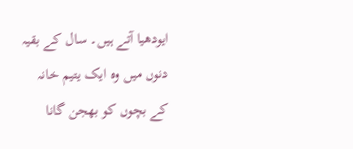ایودھیا آتے ہیں۔ سال کے بقیہ دنوں میں وہ ایک یتیم خانہ کے بچوں کو بھجن گانا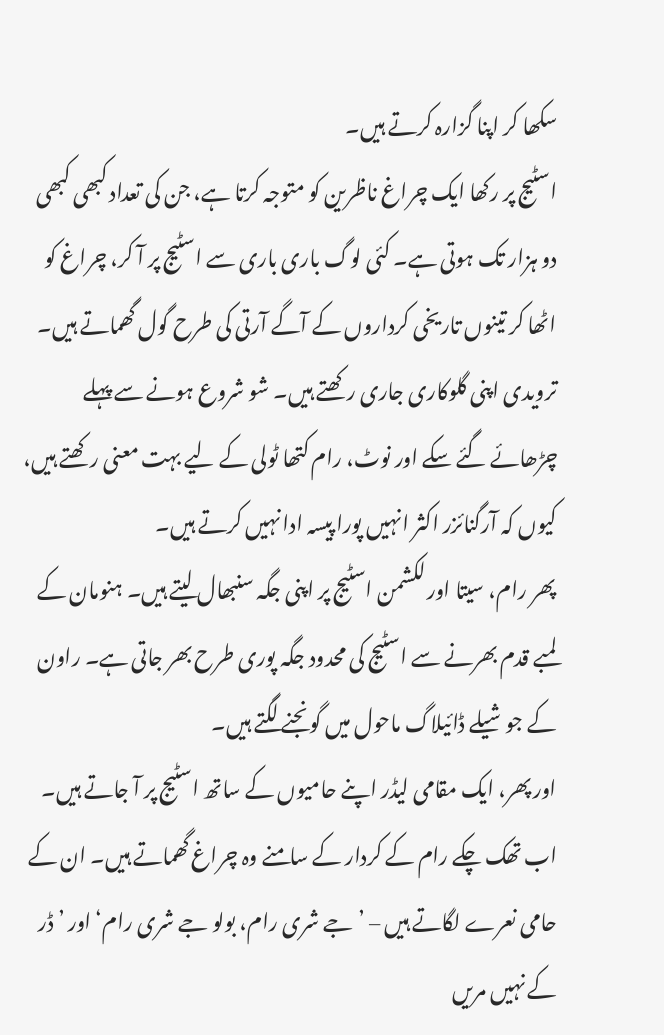سکھا کر اپنا گزارہ کرتے ہیں۔
اسٹیج پر رکھا ایک چراغ ناظرین کو متوجہ کرتا ہے، جن کی تعداد کبھی کبھی دو ہزار تک ہوتی ہے۔ کئی لوگ باری باری سے اسٹیج پر آ کر، چراغ کو اٹھا کر تینوں تاریخی کرداروں کے آگے آرتی کی طرح گول گھماتے ہیں۔ ترویدی اپنی گلوکاری جاری رکھتے ہیں۔ شو شروع ہونے سے پہلے چڑھائے گئے سکے اور نوٹ، رام کتھا ٹولی کے لیے بہت معنی رکھتے ہیں، کیوں کہ آرگنائزر اکثر انہیں پورا پیسہ ادا نہیں کرتے ہیں۔
پھر رام، سیتا اور لکشمن اسٹیج پر اپنی جگہ سنبھال لیتے ہیں۔ ہنومان کے لمبے قدم بھرنے سے اسٹیج کی محدود جگہ پوری طرح بھر جاتی ہے۔ راون کے جوشیلے ڈائیلاگ ماحول میں گونجنے لگتے ہیں۔
اور پھر، ایک مقامی لیڈر اپنے حامیوں کے ساتھ اسٹیج پر آ جاتے ہیں۔ اب تھک چکے رام کے کردار کے سامنے وہ چراغ گھماتے ہیں۔ ان کے حامی نعرے لگاتے ہیں – ’جے شری رام، بولو جے شری رام‘ اور ’ڈر کے نہیں مریں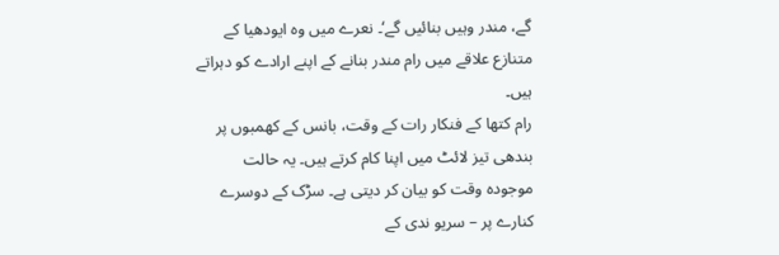گے، مندر وہیں بنائیں گے‘۔ نعرے میں وہ ایودھیا کے متنازع علاقے میں رام مندر بنانے کے اپنے ارادے کو دہراتے ہیں۔
رام کتھا کے فنکار رات کے وقت، بانس کے کھمبوں پر بندھی تیز لائٹ میں اپنا کام کرتے ہیں۔ یہ حالت موجودہ وقت کو بیان کر دیتی ہے۔ سڑک کے دوسرے کنارے پر – سریو ندی کے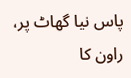پاس نیا گھاٹ پر، راون کا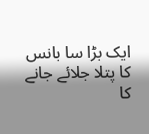ایک بڑا سا بانس کا پتلا جلائے جانے کا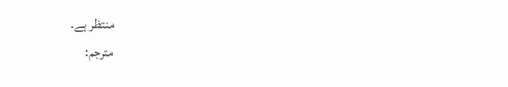منتظر ہے۔
مترجم: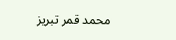محمد قمر تبریز